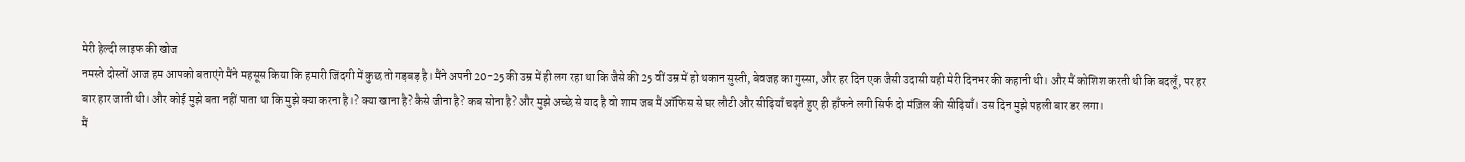मेरी हेल्दी लाइफ की खोज
नमस्ते दोस्तों आज हम आपको बताएंगे मैंने महसूस किया कि हमारी जिंदगी में कुछ तो गड़बड़ है। मैंने अपनी 20-25 की उम्र में ही लग रहा था कि जैसे की 25 वीं उम्र में हो थकान सुस्ती, बेवजह का गुस्सा, और हर दिन एक जैसी उदासी यही मेरी दिनभर की कहानी थी। और मैं कोशिश करती थी कि बदलूँ, पर हर बार हार जाती थी। और कोई मुझे बता नहीं पाता था कि मुझे क्या करना है।? क्या खाना है? कैसे जीना है? कब सोना है? और मुझे अच्छे से याद है वो शाम जब मैं ऑफिस से घर लौटी और सीढ़ियाँ चढ़ते हुए ही हाँफने लगी सिर्फ दो मंज़िल की सीढ़ियाँ। उस दिन मुझे पहली बार डर लगा।
मैं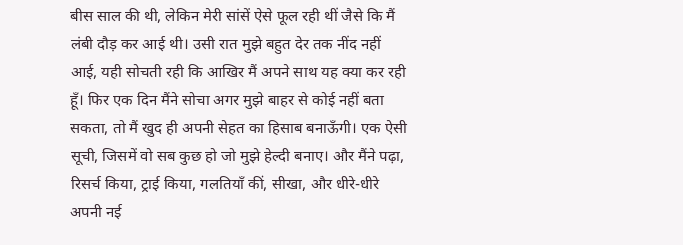बीस साल की थी, लेकिन मेरी सांसें ऐसे फूल रही थीं जैसे कि मैं लंबी दौड़ कर आई थी। उसी रात मुझे बहुत देर तक नींद नहीं आई, यही सोचती रही कि आखिर मैं अपने साथ यह क्या कर रही हूँ। फिर एक दिन मैंने सोचा अगर मुझे बाहर से कोई नहीं बता सकता, तो मैं खुद ही अपनी सेहत का हिसाब बनाऊँगी। एक ऐसी सूची, जिसमें वो सब कुछ हो जो मुझे हेल्दी बनाए। और मैंने पढ़ा, रिसर्च किया, ट्राई किया, गलतियाँ कीं, सीखा, और धीरे-धीरे अपनी नई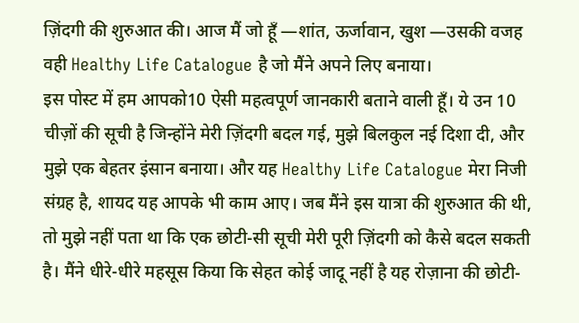ज़िंदगी की शुरुआत की। आज मैं जो हूँ —शांत, ऊर्जावान, खुश —उसकी वजह वही Healthy Life Catalogue है जो मैंने अपने लिए बनाया।
इस पोस्ट में हम आपको10 ऐसी महत्वपूर्ण जानकारी बताने वाली हूँ। ये उन 10 चीज़ों की सूची है जिन्होंने मेरी ज़िंदगी बदल गई, मुझे बिलकुल नई दिशा दी, और मुझे एक बेहतर इंसान बनाया। और यह Healthy Life Catalogue मेरा निजी संग्रह है, शायद यह आपके भी काम आए। जब मैंने इस यात्रा की शुरुआत की थी, तो मुझे नहीं पता था कि एक छोटी-सी सूची मेरी पूरी ज़िंदगी को कैसे बदल सकती है। मैंने धीरे-धीरे महसूस किया कि सेहत कोई जादू नहीं है यह रोज़ाना की छोटी-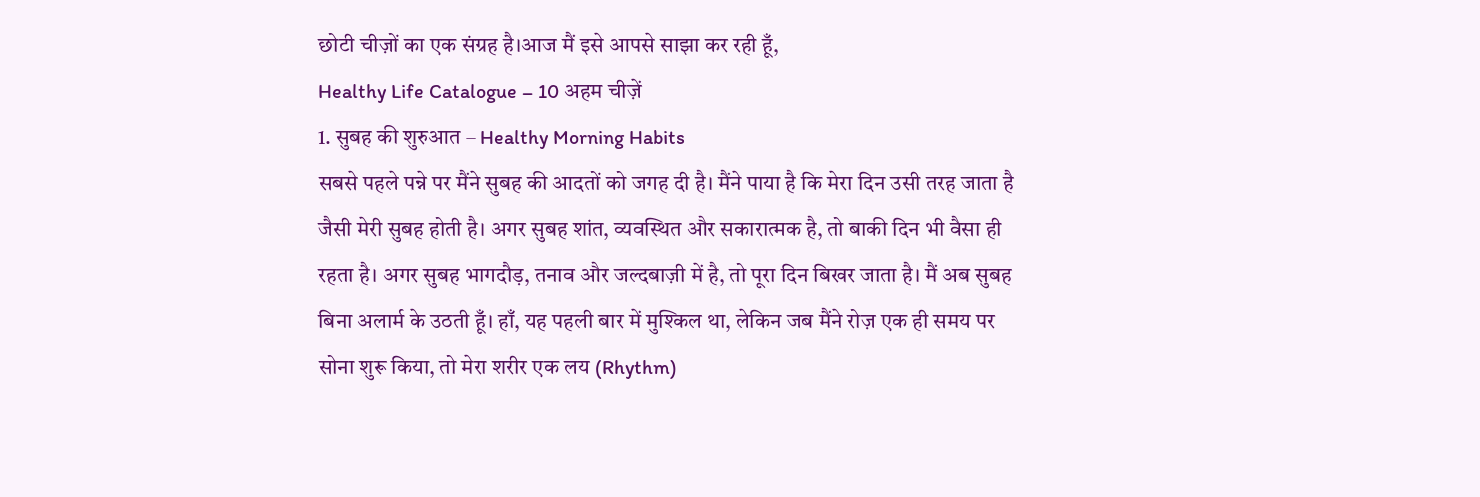छोटी चीज़ों का एक संग्रह है।आज मैं इसे आपसे साझा कर रही हूँ,
Healthy Life Catalogue – 10 अहम चीज़ें
1. सुबह की शुरुआत – Healthy Morning Habits
सबसे पहले पन्ने पर मैंने सुबह की आदतों को जगह दी है। मैंने पाया है कि मेरा दिन उसी तरह जाता है जैसी मेरी सुबह होती है। अगर सुबह शांत, व्यवस्थित और सकारात्मक है, तो बाकी दिन भी वैसा ही रहता है। अगर सुबह भागदौड़, तनाव और जल्दबाज़ी में है, तो पूरा दिन बिखर जाता है। मैं अब सुबह बिना अलार्म के उठती हूँ। हाँ, यह पहली बार में मुश्किल था, लेकिन जब मैंने रोज़ एक ही समय पर सोना शुरू किया, तो मेरा शरीर एक लय (Rhythm)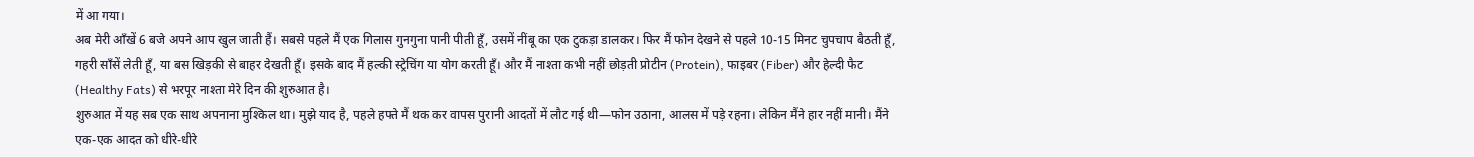में आ गया।
अब मेरी आँखें 6 बजे अपने आप खुल जाती हैं। सबसे पहले मैं एक गिलास गुनगुना पानी पीती हूँ, उसमें नींबू का एक टुकड़ा डालकर। फिर मैं फोन देखने से पहले 10-15 मिनट चुपचाप बैठती हूँ, गहरी साँसें लेती हूँ, या बस खिड़की से बाहर देखती हूँ। इसके बाद मैं हल्की स्ट्रेचिंग या योग करती हूँ। और मैं नाश्ता कभी नहीं छोड़ती प्रोटीन (Protein), फाइबर (Fiber) और हेल्दी फैट (Healthy Fats) से भरपूर नाश्ता मेरे दिन की शुरुआत है।
शुरुआत में यह सब एक साथ अपनाना मुश्किल था। मुझे याद है, पहले हफ्ते मैं थक कर वापस पुरानी आदतों में लौट गई थी—फोन उठाना, आलस में पड़े रहना। लेकिन मैंने हार नहीं मानी। मैंने एक-एक आदत को धीरे-धीरे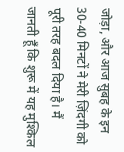जोड़ा, और आज सुबह के इन 30-40 मिनटों ने मेरी ज़िंदगी को पूरी तरह बदल दिया है। मैं जानती हूँ कि शुरू में यह मुश्किल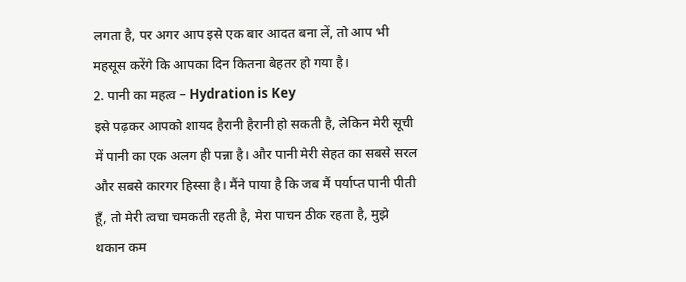लगता है, पर अगर आप इसे एक बार आदत बना लें, तो आप भी महसूस करेंगे कि आपका दिन कितना बेहतर हो गया है।
2. पानी का महत्व – Hydration is Key
इसे पढ़कर आपको शायद हैरानी हैरानी हो सकती है, लेकिन मेरी सूची में पानी का एक अलग ही पन्ना है। और पानी मेरी सेहत का सबसे सरल और सबसे कारगर हिस्सा है। मैंने पाया है कि जब मैं पर्याप्त पानी पीती हूँ, तो मेरी त्वचा चमकती रहती है, मेरा पाचन ठीक रहता है, मुझे थकान कम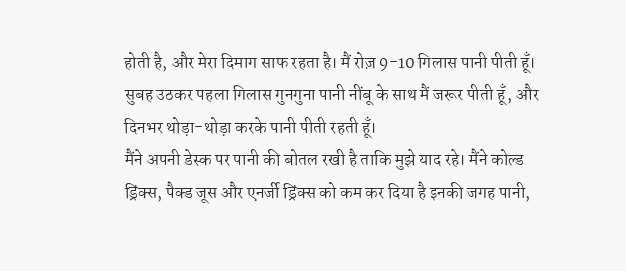होती है, और मेरा दिमाग साफ रहता है। मैं रोज़ 9-10 गिलास पानी पीती हूँ। सुबह उठकर पहला गिलास गुनगुना पानी नींबू के साथ मैं जरूर पीती हूँ, और दिनभर थोड़ा-थोड़ा करके पानी पीती रहती हूँ।
मैंने अपनी डेस्क पर पानी की बोतल रखी है ताकि मुझे याद रहे। मैंने कोल्ड ड्रिंक्स, पैक्ड जूस और एनर्जी ड्रिंक्स को कम कर दिया है इनकी जगह पानी,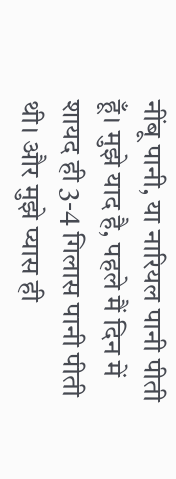नींबू पानी, या नारियल पानी पीती हूँ। मुझे याद है, पहले मैं दिन में शायद ही 3-4 गिलास पानी पीती थी। और मुझे प्यास ही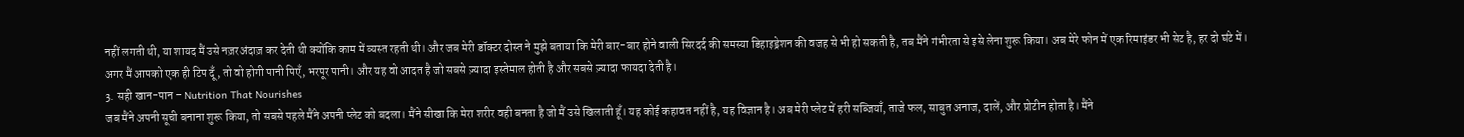नहीं लगती थी, या शायद मैं उसे नज़रअंदाज़ कर देती थी क्योंकि काम में व्यस्त रहती थी। और जब मेरी डॉक्टर दोस्त ने मुझे बताया कि मेरी बार-बार होने वाली सिरदर्द की समस्या डिहाइड्रेशन की वजह से भी हो सकती है, तब मैंने गंभीरता से इसे लेना शुरू किया। अब मेरे फोन में एक रिमाइंडर भी सेट है, हर दो घंटे में।
अगर मैं आपको एक ही टिप दूँ, तो वो होगी पानी पिएँ, भरपूर पानी। और यह वो आदत है जो सबसे ज़्यादा इस्तेमाल होती है और सबसे ज़्यादा फायदा देती है।
3. सही खान-पान – Nutrition That Nourishes
जब मैंने अपनी सूची बनाना शुरू किया, तो सबसे पहले मैंने अपनी प्लेट को बदला। मैंने सीखा कि मेरा शरीर वही बनता है जो मैं उसे खिलाती हूँ। यह कोई कहावत नहीं है, यह विज्ञान है। अब मेरी प्लेट में हरी सब्जियाँ, ताजे फल, साबुत अनाज, दालें, और प्रोटीन होता है। मैंने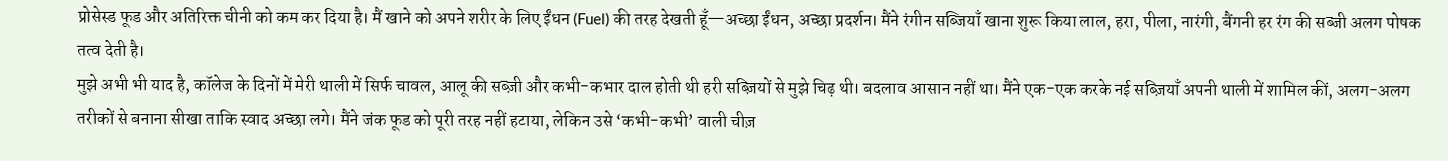प्रोसेस्ड फूड और अतिरिक्त चीनी को कम कर दिया है। मैं खाने को अपने शरीर के लिए ईंधन (Fuel) की तरह देखती हूँ—अच्छा ईंधन, अच्छा प्रदर्शन। मैंने रंगीन सब्जियाँ खाना शुरू किया लाल, हरा, पीला, नारंगी, बैंगनी हर रंग की सब्जी अलग पोषक तत्व देती है।
मुझे अभी भी याद है, कॉलेज के दिनों में मेरी थाली में सिर्फ चावल, आलू की सब्ज़ी और कभी-कभार दाल होती थी हरी सब्ज़ियों से मुझे चिढ़ थी। बदलाव आसान नहीं था। मैंने एक-एक करके नई सब्ज़ियाँ अपनी थाली में शामिल कीं, अलग-अलग तरीकों से बनाना सीखा ताकि स्वाद अच्छा लगे। मैंने जंक फूड को पूरी तरह नहीं हटाया, लेकिन उसे ‘कभी-कभी’ वाली चीज़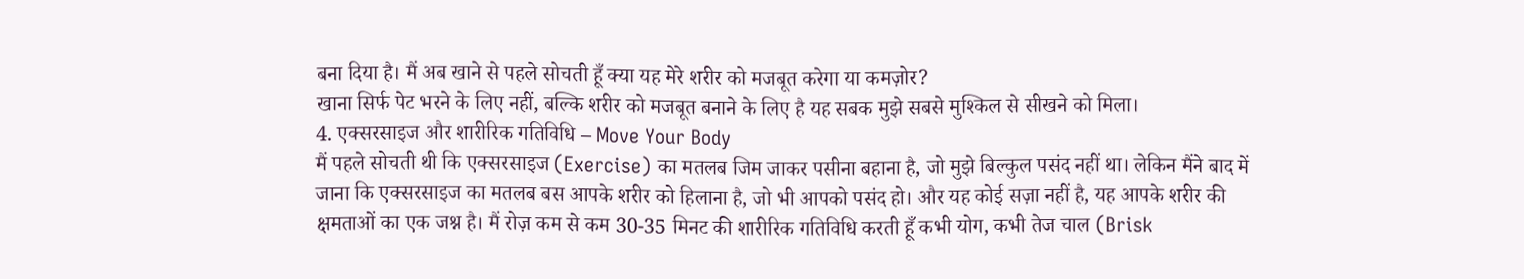बना दिया है। मैं अब खाने से पहले सोचती हूँ क्या यह मेरे शरीर को मजबूत करेगा या कमज़ोर?
खाना सिर्फ पेट भरने के लिए नहीं, बल्कि शरीर को मजबूत बनाने के लिए है यह सबक मुझे सबसे मुश्किल से सीखने को मिला।
4. एक्सरसाइज और शारीरिक गतिविधि – Move Your Body
मैं पहले सोचती थी कि एक्सरसाइज (Exercise) का मतलब जिम जाकर पसीना बहाना है, जो मुझे बिल्कुल पसंद नहीं था। लेकिन मैंने बाद में जाना कि एक्सरसाइज का मतलब बस आपके शरीर को हिलाना है, जो भी आपको पसंद हो। और यह कोई सज़ा नहीं है, यह आपके शरीर की क्षमताओं का एक जश्न है। मैं रोज़ कम से कम 30-35 मिनट की शारीरिक गतिविधि करती हूँ कभी योग, कभी तेज चाल (Brisk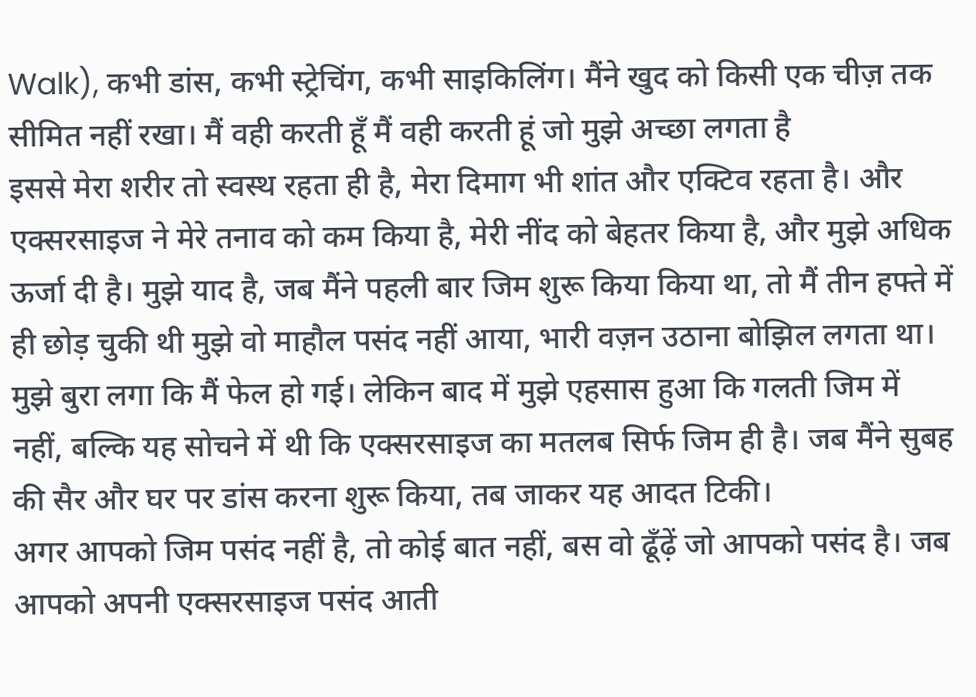Walk), कभी डांस, कभी स्ट्रेचिंग, कभी साइकिलिंग। मैंने खुद को किसी एक चीज़ तक सीमित नहीं रखा। मैं वही करती हूँ मैं वही करती हूं जो मुझे अच्छा लगता है
इससे मेरा शरीर तो स्वस्थ रहता ही है, मेरा दिमाग भी शांत और एक्टिव रहता है। और एक्सरसाइज ने मेरे तनाव को कम किया है, मेरी नींद को बेहतर किया है, और मुझे अधिक ऊर्जा दी है। मुझे याद है, जब मैंने पहली बार जिम शुरू किया किया था, तो मैं तीन हफ्ते में ही छोड़ चुकी थी मुझे वो माहौल पसंद नहीं आया, भारी वज़न उठाना बोझिल लगता था। मुझे बुरा लगा कि मैं फेल हो गई। लेकिन बाद में मुझे एहसास हुआ कि गलती जिम में नहीं, बल्कि यह सोचने में थी कि एक्सरसाइज का मतलब सिर्फ जिम ही है। जब मैंने सुबह की सैर और घर पर डांस करना शुरू किया, तब जाकर यह आदत टिकी।
अगर आपको जिम पसंद नहीं है, तो कोई बात नहीं, बस वो ढूँढ़ें जो आपको पसंद है। जब आपको अपनी एक्सरसाइज पसंद आती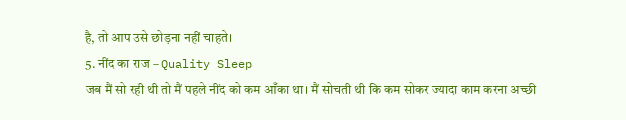है, तो आप उसे छोड़ना नहीं चाहते।
5. नींद का राज – Quality Sleep
जब मैं सो रही थी तो मैं पहले नींद को कम आँका था। मैं सोचती थी कि कम सोकर ज्यादा काम करना अच्छी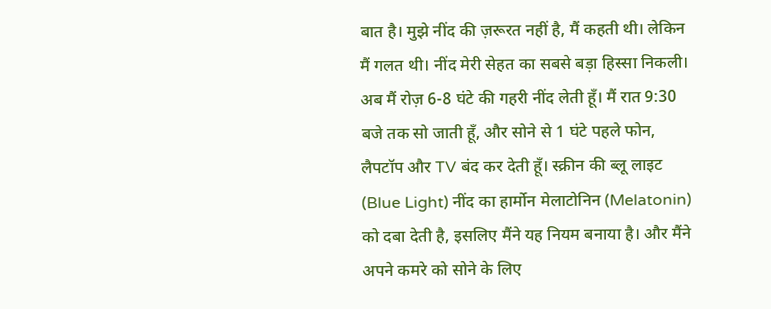बात है। मुझे नींद की ज़रूरत नहीं है, मैं कहती थी। लेकिन मैं गलत थी। नींद मेरी सेहत का सबसे बड़ा हिस्सा निकली। अब मैं रोज़ 6-8 घंटे की गहरी नींद लेती हूँ। मैं रात 9:30 बजे तक सो जाती हूँ, और सोने से 1 घंटे पहले फोन, लैपटॉप और TV बंद कर देती हूँ। स्क्रीन की ब्लू लाइट (Blue Light) नींद का हार्मोन मेलाटोनिन (Melatonin) को दबा देती है, इसलिए मैंने यह नियम बनाया है। और मैंने अपने कमरे को सोने के लिए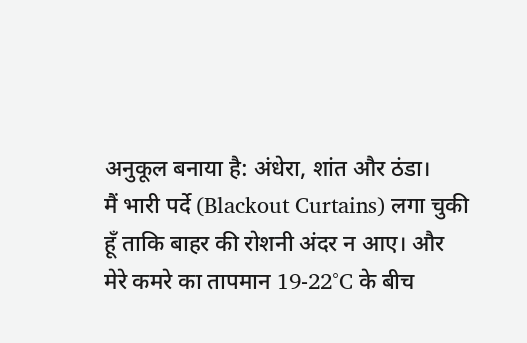अनुकूल बनाया है: अंधेरा, शांत और ठंडा।
मैं भारी पर्दे (Blackout Curtains) लगा चुकी हूँ ताकि बाहर की रोशनी अंदर न आए। और मेरे कमरे का तापमान 19-22°C के बीच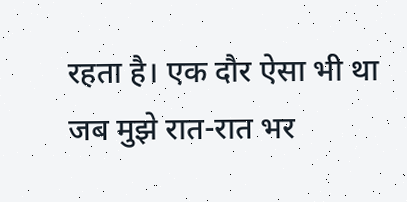रहता है। एक दौर ऐसा भी था जब मुझे रात-रात भर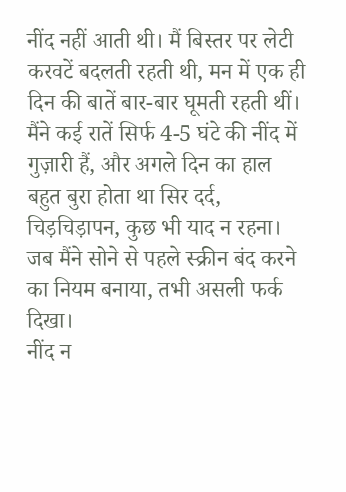नींद नहीं आती थी। मैं बिस्तर पर लेटी करवटें बदलती रहती थी, मन में एक ही दिन की बातें बार-बार घूमती रहती थीं। मैंने कई रातें सिर्फ 4-5 घंटे की नींद में गुज़ारी हैं, और अगले दिन का हाल बहुत बुरा होता था सिर दर्द, चिड़चिड़ापन, कुछ भी याद न रहना। जब मैंने सोने से पहले स्क्रीन बंद करने का नियम बनाया, तभी असली फर्क दिखा।
नींद न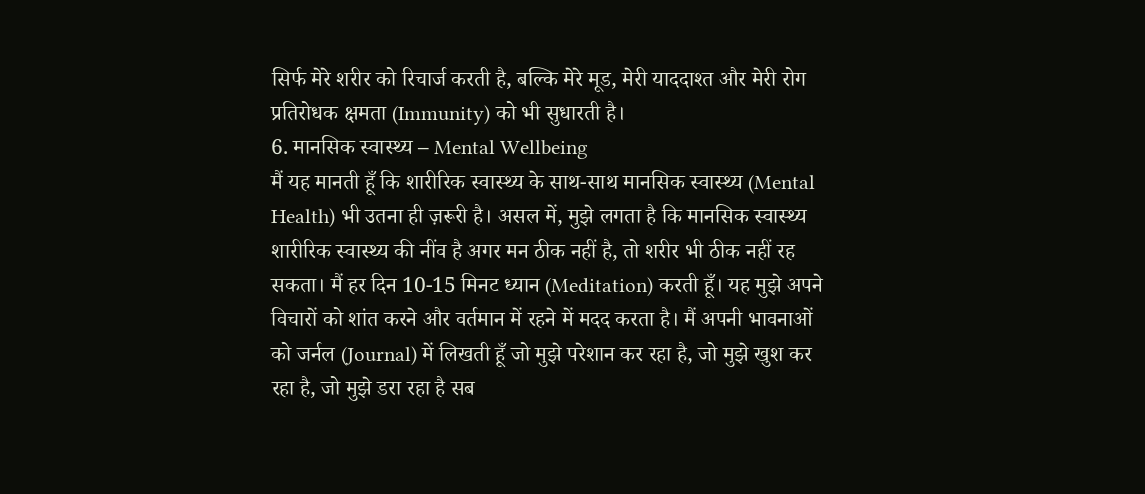सिर्फ मेरे शरीर को रिचार्ज करती है, बल्कि मेरे मूड, मेरी याददाश्त और मेरी रोग प्रतिरोधक क्षमता (Immunity) को भी सुधारती है।
6. मानसिक स्वास्थ्य – Mental Wellbeing
मैं यह मानती हूँ कि शारीरिक स्वास्थ्य के साथ-साथ मानसिक स्वास्थ्य (Mental Health) भी उतना ही ज़रूरी है। असल में, मुझे लगता है कि मानसिक स्वास्थ्य शारीरिक स्वास्थ्य की नींव है अगर मन ठीक नहीं है, तो शरीर भी ठीक नहीं रह सकता। मैं हर दिन 10-15 मिनट ध्यान (Meditation) करती हूँ। यह मुझे अपने विचारों को शांत करने और वर्तमान में रहने में मदद करता है। मैं अपनी भावनाओं को जर्नल (Journal) में लिखती हूँ जो मुझे परेशान कर रहा है, जो मुझे खुश कर रहा है, जो मुझे डरा रहा है सब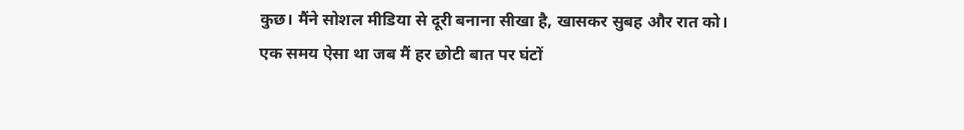कुछ। मैंने सोशल मीडिया से दूरी बनाना सीखा है, खासकर सुबह और रात को।
एक समय ऐसा था जब मैं हर छोटी बात पर घंटों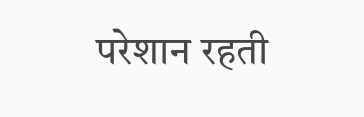परेशान रहती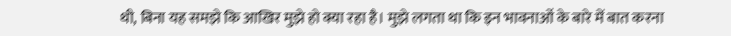थी, बिना यह समझे कि आखिर मुझे हो क्या रहा है। मुझे लगता था कि इन भावनाओं के बारे में बात करना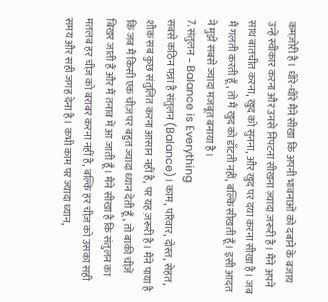कमज़ोरी है। धीरे-धीरे मैंने सीखा कि अपनी भावनाओं को दबाने के बजाय उन्हें स्वीकार करना और उनसे निपटना सीखना ज़्यादा ज़रूरी है। मैंने अपने साथ बातचीत करना, खुद को सुनना, और खुद पर दया करना सीखा है। जब मैं गलती करती हूँ, तो मैं खुद को डाँटती नहीं, बल्कि सीखती हूँ। इसी आदत ने मुझे सबसे ज्यादा मजबूत बनाया है।
7. संतुलन – Balance is Everything
सबसे कठिन पन्ना है संतुलन (Balance)। काम, परिवार, दोस्त, सेहत, शौक सब कुछ संतुलित करना आसान नहीं है, पर यह ज़रूरी है। मैंने पाया है कि जब मैं किसी एक चीज़ पर बहुत ज्यादा ध्यान देती हूँ, तो बाकी चीज़ें बिखर जाती हैं और मैं तनाव में आ जाती हूँ। मैंने सीखा है कि संतुलन का मतलब हर चीज़ को बराबर करना नहीं है, बल्कि हर चीज़ को उसका सही समय और सही जगह देना है। कभी काम पर ज्यादा ध्यान,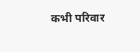कभी परिवार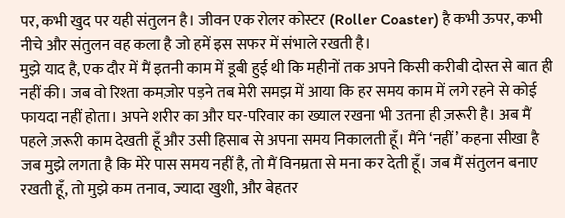पर, कभी खुद पर यही संतुलन है। जीवन एक रोलर कोस्टर (Roller Coaster) है कभी ऊपर, कभी नीचे और संतुलन वह कला है जो हमें इस सफर में संभाले रखती है।
मुझे याद है, एक दौर में मैं इतनी काम में डूबी हुई थी कि महीनों तक अपने किसी करीबी दोस्त से बात ही नहीं की। जब वो रिश्ता कमज़ोर पड़ने तब मेरी समझ में आया कि हर समय काम में लगे रहने से कोई फायदा नहीं होता। अपने शरीर का और घर-परिवार का ख्याल रखना भी उतना ही ज़रूरी है। अब मैं पहले ज़रूरी काम देखती हूँ और उसी हिसाब से अपना समय निकालती हूँ। मैंने ‘नहीं’ कहना सीखा है जब मुझे लगता है कि मेरे पास समय नहीं है, तो मैं विनम्रता से मना कर देती हूँ। जब मैं संतुलन बनाए रखती हूँ, तो मुझे कम तनाव, ज्यादा खुशी, और बेहतर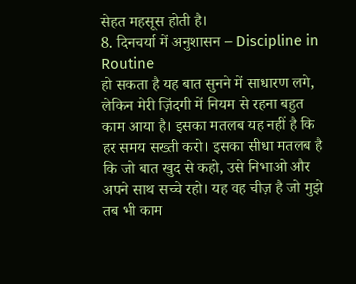सेहत महसूस होती है।
8. दिनचर्या में अनुशासन – Discipline in Routine
हो सकता है यह बात सुनने में साधारण लगे, लेकिन मेरी ज़िंदगी में नियम से रहना बहुत काम आया है। इसका मतलब यह नहीं है कि हर समय सख्ती करो। इसका सीधा मतलब है कि जो बात खुद से कहो, उसे निभाओ और अपने साथ सच्चे रहो। यह वह चीज़ है जो मुझे तब भी काम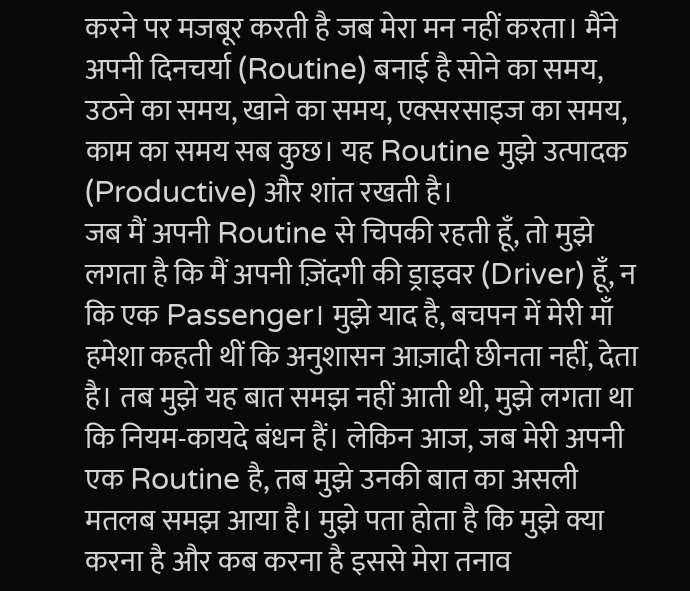करने पर मजबूर करती है जब मेरा मन नहीं करता। मैंने अपनी दिनचर्या (Routine) बनाई है सोने का समय, उठने का समय, खाने का समय, एक्सरसाइज का समय, काम का समय सब कुछ। यह Routine मुझे उत्पादक (Productive) और शांत रखती है।
जब मैं अपनी Routine से चिपकी रहती हूँ, तो मुझे लगता है कि मैं अपनी ज़िंदगी की ड्राइवर (Driver) हूँ, न कि एक Passenger। मुझे याद है, बचपन में मेरी माँ हमेशा कहती थीं कि अनुशासन आज़ादी छीनता नहीं, देता है। तब मुझे यह बात समझ नहीं आती थी, मुझे लगता था कि नियम-कायदे बंधन हैं। लेकिन आज, जब मेरी अपनी एक Routine है, तब मुझे उनकी बात का असली मतलब समझ आया है। मुझे पता होता है कि मुझे क्या करना है और कब करना है इससे मेरा तनाव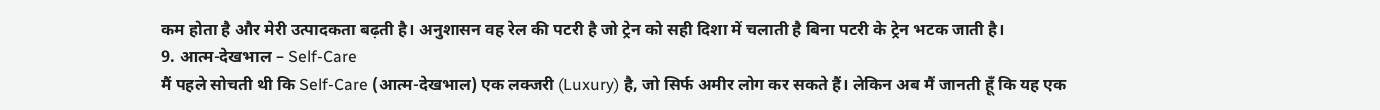कम होता है और मेरी उत्पादकता बढ़ती है। अनुशासन वह रेल की पटरी है जो ट्रेन को सही दिशा में चलाती है बिना पटरी के ट्रेन भटक जाती है।
9. आत्म-देखभाल – Self-Care
मैं पहले सोचती थी कि Self-Care (आत्म-देखभाल) एक लक्जरी (Luxury) है, जो सिर्फ अमीर लोग कर सकते हैं। लेकिन अब मैं जानती हूँ कि यह एक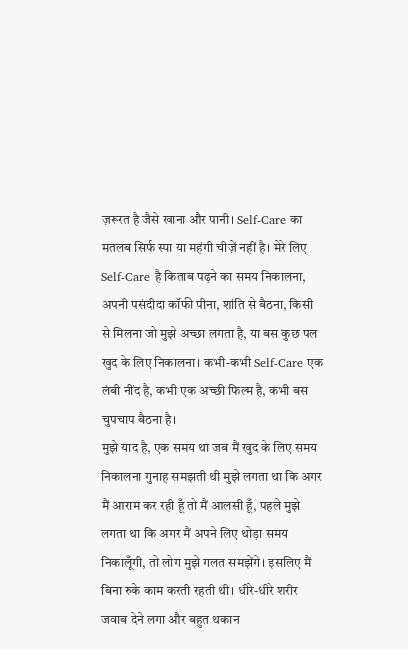ज़रूरत है जैसे खाना और पानी। Self-Care का मतलब सिर्फ स्पा या महंगी चीज़ें नहीं है। मेरे लिए Self-Care है किताब पढ़ने का समय निकालना, अपनी पसंदीदा कॉफी पीना, शांति से बैठना, किसी से मिलना जो मुझे अच्छा लगता है, या बस कुछ पल खुद के लिए निकालना। कभी-कभी Self-Care एक लंबी नींद है, कभी एक अच्छी फिल्म है, कभी बस चुपचाप बैठना है।
मुझे याद है, एक समय था जब मैं खुद के लिए समय निकालना गुनाह समझती थी मुझे लगता था कि अगर मैं आराम कर रही हूँ तो मैं आलसी हूँ, पहले मुझे लगता था कि अगर मैं अपने लिए थोड़ा समय निकालूँगी, तो लोग मुझे गलत समझेंगे। इसलिए मैं बिना रुके काम करती रहती थी। धीरे-धीरे शरीर जवाब देने लगा और बहुत थकान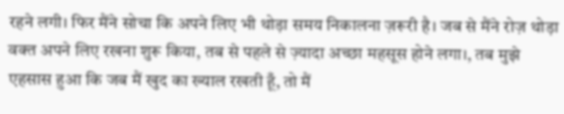रहने लगी। फिर मैंने सोचा कि अपने लिए भी थोड़ा समय निकालना ज़रूरी है। जब से मैंने रोज़ थोड़ा वक्त अपने लिए रखना शुरू किया, तब से पहले से ज़्यादा अच्छा महसूस होने लगा।, तब मुझे एहसास हुआ कि जब मैं खुद का ख्याल रखती हूँ, तो मैं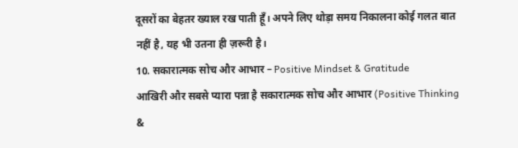दूसरों का बेहतर ख्याल रख पाती हूँ। अपने लिए थोड़ा समय निकालना कोई गलत बात नहीं है, यह भी उतना ही ज़रूरी है।
10. सकारात्मक सोच और आभार – Positive Mindset & Gratitude
आखिरी और सबसे प्यारा पन्ना है सकारात्मक सोच और आभार (Positive Thinking &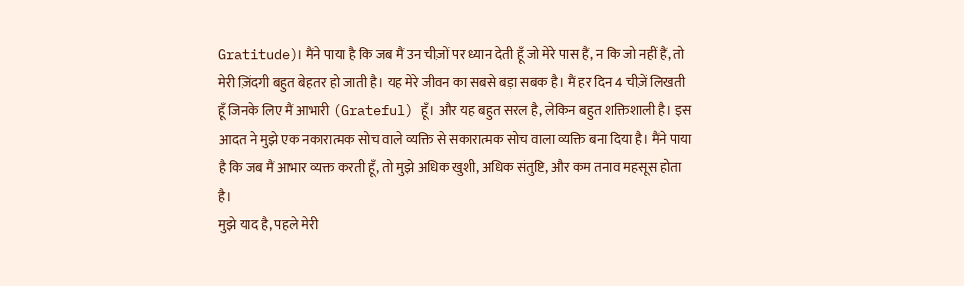Gratitude)। मैंने पाया है कि जब मैं उन चीज़ों पर ध्यान देती हूँ जो मेरे पास हैं, न कि जो नहीं हैं, तो मेरी ज़िंदगी बहुत बेहतर हो जाती है। यह मेरे जीवन का सबसे बड़ा सबक है। मैं हर दिन 4 चीज़ें लिखती हूँ जिनके लिए मैं आभारी (Grateful) हूँ। और यह बहुत सरल है, लेकिन बहुत शक्तिशाली है। इस आदत ने मुझे एक नकारात्मक सोच वाले व्यक्ति से सकारात्मक सोच वाला व्यक्ति बना दिया है। मैंने पाया है कि जब मैं आभार व्यक्त करती हूँ, तो मुझे अधिक खुशी, अधिक संतुष्टि, और कम तनाव महसूस होता है।
मुझे याद है, पहले मेरी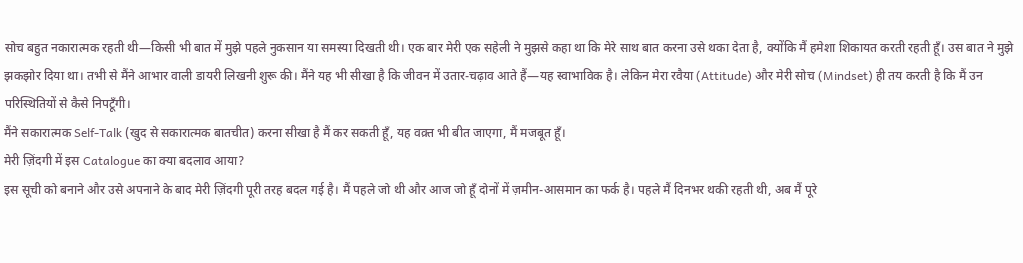सोच बहुत नकारात्मक रहती थी—किसी भी बात में मुझे पहले नुकसान या समस्या दिखती थी। एक बार मेरी एक सहेली ने मुझसे कहा था कि मेरे साथ बात करना उसे थका देता है, क्योंकि मैं हमेशा शिकायत करती रहती हूँ। उस बात ने मुझे झकझोर दिया था। तभी से मैंने आभार वाली डायरी लिखनी शुरू की। मैंने यह भी सीखा है कि जीवन में उतार-चढ़ाव आते हैं—यह स्वाभाविक है। लेकिन मेरा रवैया (Attitude) और मेरी सोच (Mindset) ही तय करती है कि मैं उन परिस्थितियों से कैसे निपटूँगी।
मैंने सकारात्मक Self-Talk (खुद से सकारात्मक बातचीत) करना सीखा है मैं कर सकती हूँ, यह वक़्त भी बीत जाएगा, मैं मजबूत हूँ।
मेरी ज़िंदगी में इस Catalogue का क्या बदलाव आया?
इस सूची को बनाने और उसे अपनाने के बाद मेरी ज़िंदगी पूरी तरह बदल गई है। मैं पहले जो थी और आज जो हूँ दोनों में ज़मीन-आसमान का फर्क है। पहले मैं दिनभर थकी रहती थी, अब मैं पूरे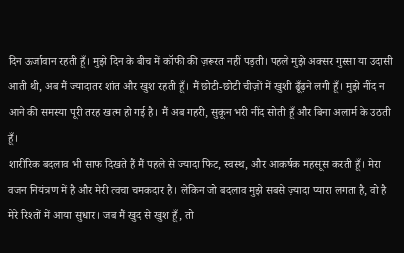दिन ऊर्जावान रहती हूँ। मुझे दिन के बीच में कॉफी की ज़रूरत नहीं पड़ती। पहले मुझे अक्सर गुस्सा या उदासी आती थी, अब मैं ज्यादातर शांत और खुश रहती हूँ। मैं छोटी-छोटी चीज़ों में खुशी ढूँढ़ने लगी हूँ। मुझे नींद न आने की समस्या पूरी तरह खत्म हो गई है। मैं अब गहरी, सुकून भरी नींद सोती हूँ और बिना अलार्म के उठती हूँ।
शारीरिक बदलाव भी साफ दिखते हैं मैं पहले से ज्यादा फिट, स्वस्थ, और आकर्षक महसूस करती हूँ। मेरा वजन नियंत्रण में है और मेरी त्वचा चमकदार है। लेकिन जो बदलाव मुझे सबसे ज़्यादा प्यारा लगता है, वो है मेरे रिश्तों में आया सुधार। जब मैं खुद से खुश हूँ, तो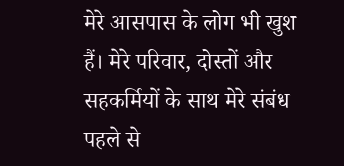मेरे आसपास के लोग भी खुश हैं। मेरे परिवार, दोस्तों और सहकर्मियों के साथ मेरे संबंध पहले से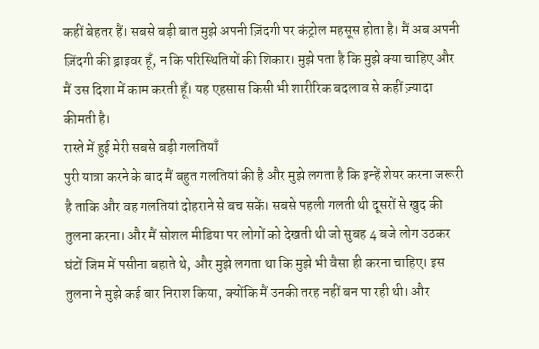कहीं बेहतर हैं। सबसे बड़ी बात मुझे अपनी ज़िंदगी पर कंट्रोल महसूस होता है। मैं अब अपनी ज़िंदगी की ड्राइवर हूँ, न कि परिस्थितियों की शिकार। मुझे पता है कि मुझे क्या चाहिए और मैं उस दिशा में काम करती हूँ। यह एहसास किसी भी शारीरिक बदलाव से कहीं ज़्यादा कीमती है।
रास्ते में हुई मेरी सबसे बड़ी गलतियाँ
पुरी यात्रा करने के बाद मैं बहुत गलतियां की है और मुझे लगता है कि इन्हें शेयर करना जरूरी है ताकि और वह गलतियां दोहराने से बच सकें। सबसे पहली गलती थी दूसरों से खुद की तुलना करना। और मैं सोशल मीडिया पर लोगों को देखती थी जो सुबह 4 बजे लोग उठकर घंटों जिम में पसीना बहाते थे, और मुझे लगता था कि मुझे भी वैसा ही करना चाहिए। इस तुलना ने मुझे कई बार निराश किया, क्योंकि मैं उनकी तरह नहीं बन पा रही थी। और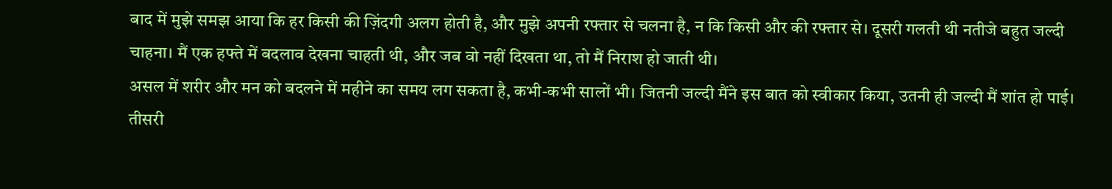बाद में मुझे समझ आया कि हर किसी की ज़िंदगी अलग होती है, और मुझे अपनी रफ्तार से चलना है, न कि किसी और की रफ्तार से। दूसरी गलती थी नतीजे बहुत जल्दी चाहना। मैं एक हफ्ते में बदलाव देखना चाहती थी, और जब वो नहीं दिखता था, तो मैं निराश हो जाती थी।
असल में शरीर और मन को बदलने में महीने का समय लग सकता है, कभी-कभी सालों भी। जितनी जल्दी मैंने इस बात को स्वीकार किया, उतनी ही जल्दी मैं शांत हो पाई। तीसरी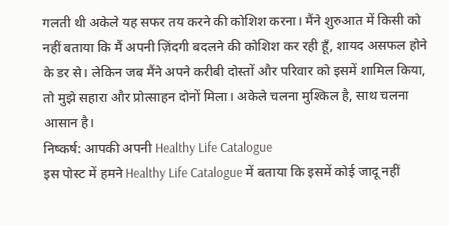गलती थी अकेले यह सफर तय करने की कोशिश करना। मैंने शुरुआत में किसी को नहीं बताया कि मैं अपनी ज़िंदगी बदलने की कोशिश कर रही हूँ, शायद असफल होने के डर से। लेकिन जब मैंने अपने करीबी दोस्तों और परिवार को इसमें शामिल किया, तो मुझे सहारा और प्रोत्साहन दोनों मिला। अकेले चलना मुश्किल है, साथ चलना आसान है।
निष्कर्ष: आपकी अपनी Healthy Life Catalogue
इस पोस्ट में हमने Healthy Life Catalogue में बताया कि इसमें कोई जादू नहीं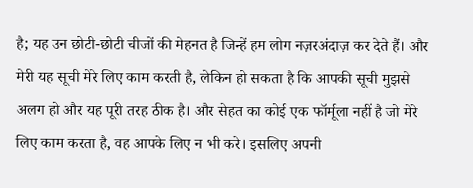है; यह उन छोटी-छोटी चीजों की मेहनत है जिन्हें हम लोग नज़रअंदाज़ कर देते हैं। और मेरी यह सूची मेरे लिए काम करती है, लेकिन हो सकता है कि आपकी सूची मुझसे अलग हो और यह पूरी तरह ठीक है। और सेहत का कोई एक फॉर्मूला नहीं है जो मेरे लिए काम करता है, वह आपके लिए न भी करे। इसलिए अपनी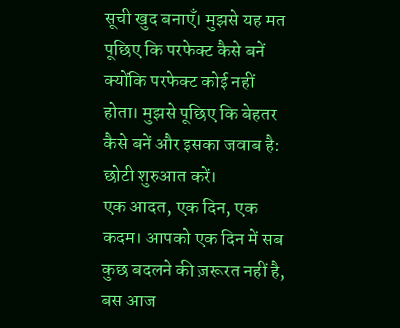सूची खुद बनाएँ। मुझसे यह मत पूछिए कि परफेक्ट कैसे बनें क्योंकि परफेक्ट कोई नहीं होता। मुझसे पूछिए कि बेहतर कैसे बनें और इसका जवाब है: छोटी शुरुआत करें।
एक आदत, एक दिन, एक कदम। आपको एक दिन में सब कुछ बदलने की ज़रूरत नहीं है, बस आज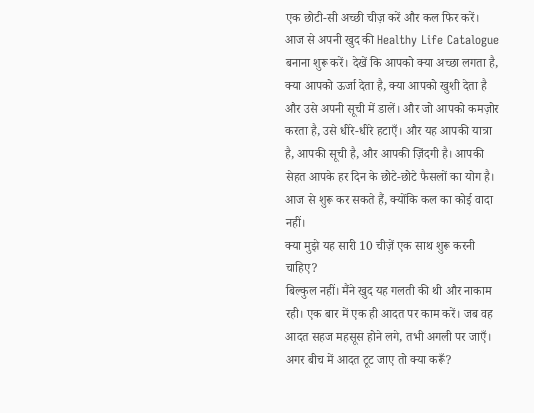एक छोटी-सी अच्छी चीज़ करें और कल फिर करें। आज से अपनी खुद की Healthy Life Catalogue बनाना शुरू करें। देखें कि आपको क्या अच्छा लगता है, क्या आपको ऊर्जा देता है, क्या आपको खुशी देता है और उसे अपनी सूची में डालें। और जो आपको कमज़ोर करता है, उसे धीरे-धीरे हटाएँ। और यह आपकी यात्रा है, आपकी सूची है, और आपकी ज़िंदगी है। आपकी सेहत आपके हर दिन के छोटे-छोटे फैसलों का योग है। आज से शुरू कर सकते हैं, क्योंकि कल का कोई वादा नहीं।
क्या मुझे यह सारी 10 चीज़ें एक साथ शुरू करनी चाहिए?
बिल्कुल नहीं। मैंने खुद यह गलती की थी और नाकाम रही। एक बार में एक ही आदत पर काम करें। जब वह आदत सहज महसूस होने लगे, तभी अगली पर जाएँ।
अगर बीच में आदत टूट जाए तो क्या करूँ?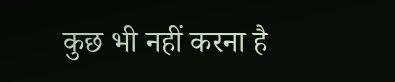कुछ भी नहीं करना है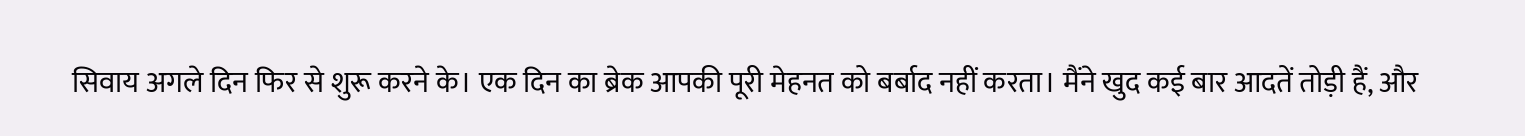सिवाय अगले दिन फिर से शुरू करने के। एक दिन का ब्रेक आपकी पूरी मेहनत को बर्बाद नहीं करता। मैंने खुद कई बार आदतें तोड़ी हैं, और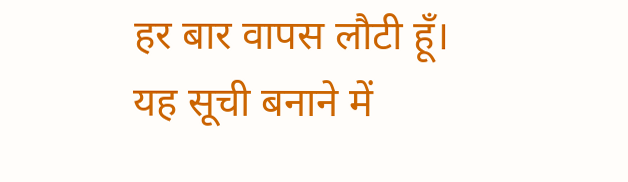हर बार वापस लौटी हूँ।
यह सूची बनाने में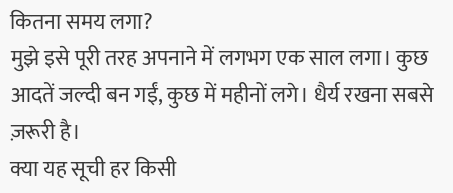कितना समय लगा?
मुझे इसे पूरी तरह अपनाने में लगभग एक साल लगा। कुछ आदतें जल्दी बन गईं, कुछ में महीनों लगे। धैर्य रखना सबसे ज़रूरी है।
क्या यह सूची हर किसी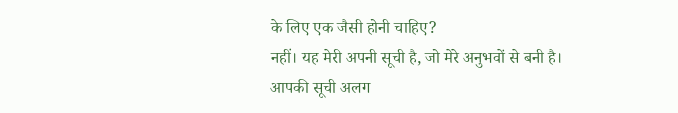के लिए एक जैसी होनी चाहिए?
नहीं। यह मेरी अपनी सूची है, जो मेरे अनुभवों से बनी है। आपकी सूची अलग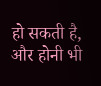हो सकती है, और होनी भी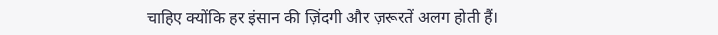चाहिए क्योंकि हर इंसान की ज़िंदगी और ज़रूरतें अलग होती हैं।